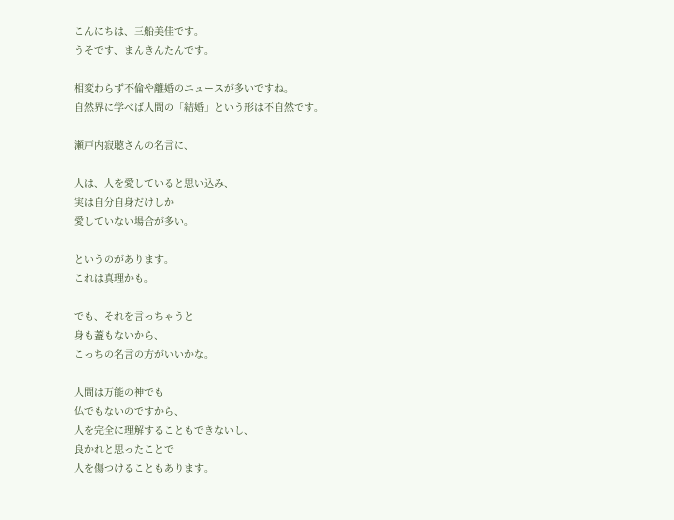こんにちは、三船美佳です。
うそです、まんきんたんです。

相変わらず不倫や離婚のニュースが多いですね。
自然界に学べば人間の「結婚」という形は不自然です。

瀬戸内寂聴さんの名言に、

人は、人を愛していると思い込み、
実は自分自身だけしか
愛していない場合が多い。

というのがあります。
これは真理かも。

でも、それを言っちゃうと
身も蓋もないから、
こっちの名言の方がいいかな。

人間は万能の神でも
仏でもないのですから、
人を完全に理解することもできないし、
良かれと思ったことで
人を傷つけることもあります。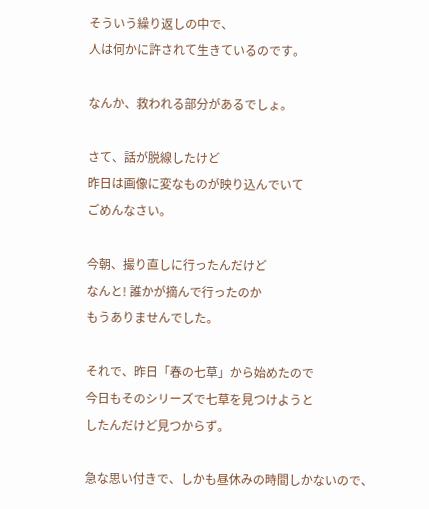そういう繰り返しの中で、
人は何かに許されて生きているのです。

なんか、救われる部分があるでしょ。

さて、話が脱線したけど
昨日は画像に変なものが映り込んでいて
ごめんなさい。

今朝、撮り直しに行ったんだけど
なんと! 誰かが摘んで行ったのか
もうありませんでした。

それで、昨日「春の七草」から始めたので
今日もそのシリーズで七草を見つけようと
したんだけど見つからず。

急な思い付きで、しかも昼休みの時間しかないので、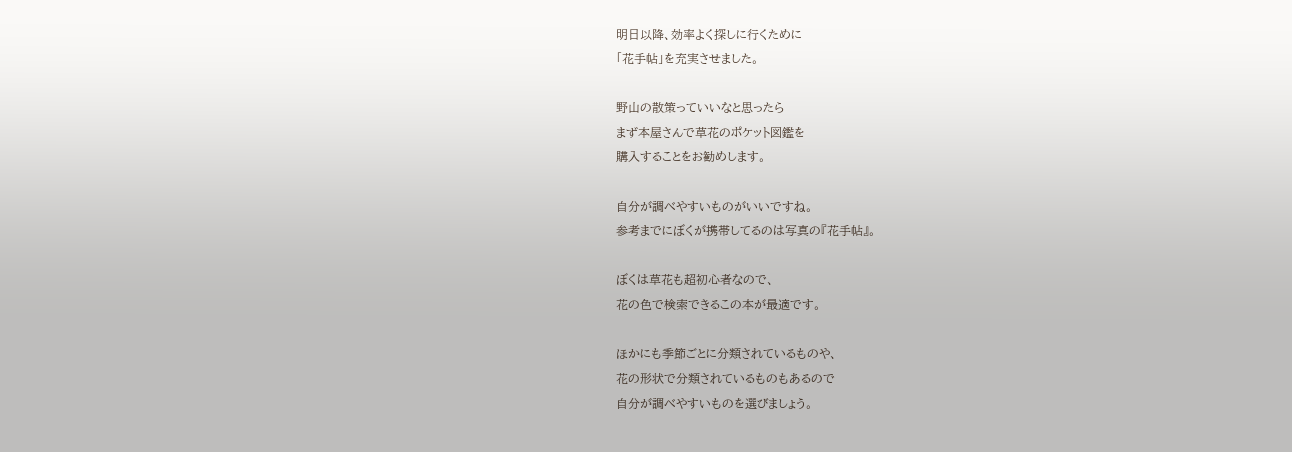明日以降、効率よく探しに行くために
「花手帖」を充実させました。

野山の散策っていいなと思ったら
まず本屋さんで草花のポケット図鑑を
購入することをお勧めします。

自分が調べやすいものがいいですね。
参考までにぼくが携帯してるのは写真の『花手帖』。

ぼくは草花も超初心者なので、
花の色で検索できるこの本が最適です。

ほかにも季節ごとに分類されているものや、
花の形状で分類されているものもあるので
自分が調べやすいものを選びましょう。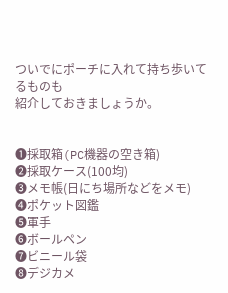ついでにポーチに入れて持ち歩いてるものも
紹介しておきましょうか。


❶採取箱(PC機器の空き箱)
❷採取ケース(100均)
❸メモ帳(日にち場所などをメモ)
❹ポケット図鑑
❺軍手
❻ボールペン
❼ビニール袋
❽デジカメ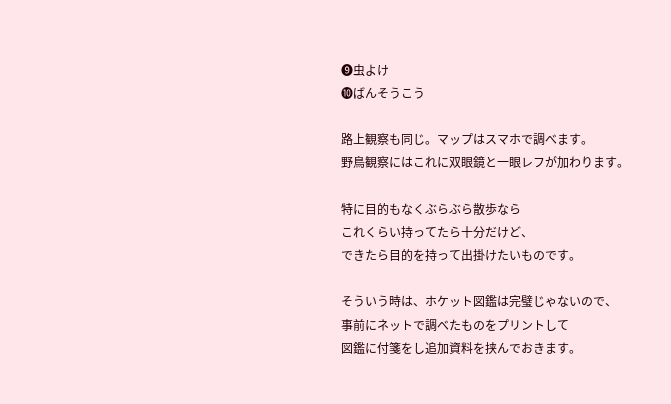❾虫よけ
❿ばんそうこう

路上観察も同じ。マップはスマホで調べます。
野鳥観察にはこれに双眼鏡と一眼レフが加わります。

特に目的もなくぶらぶら散歩なら
これくらい持ってたら十分だけど、
できたら目的を持って出掛けたいものです。

そういう時は、ホケット図鑑は完璧じゃないので、
事前にネットで調べたものをプリントして
図鑑に付箋をし追加資料を挟んでおきます。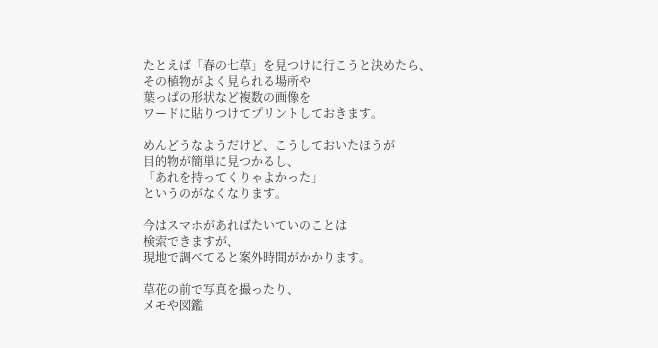たとえば「春の七草」を見つけに行こうと決めたら、
その植物がよく見られる場所や
葉っぱの形状など複数の画像を
ワードに貼りつけてプリントしておきます。

めんどうなようだけど、こうしておいたほうが
目的物が簡単に見つかるし、
「あれを持ってくりゃよかった」
というのがなくなります。

今はスマホがあればたいていのことは
検索できますが、
現地で調べてると案外時間がかかります。

草花の前で写真を撮ったり、
メモや図鑑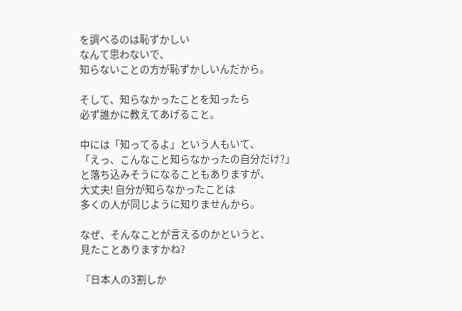を調べるのは恥ずかしい
なんて思わないで、
知らないことの方が恥ずかしいんだから。

そして、知らなかったことを知ったら
必ず誰かに教えてあげること。

中には「知ってるよ」という人もいて、
「えっ、こんなこと知らなかったの自分だけ?」
と落ち込みそうになることもありますが、
大丈夫! 自分が知らなかったことは
多くの人が同じように知りませんから。

なぜ、そんなことが言えるのかというと、
見たことありますかね?

『日本人の3割しか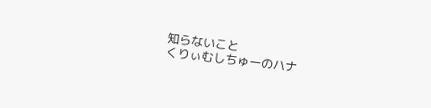知らないこと
くりぃむしちゅーのハナ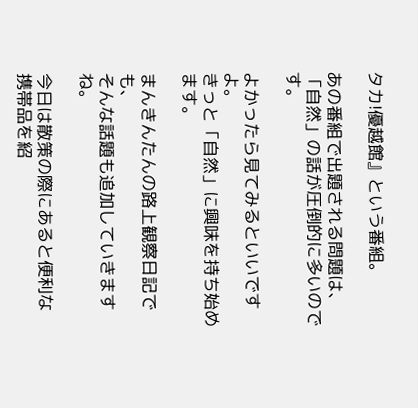タカ!優越館』という番組。

あの番組で出題される問題は、
「自然」の話が圧倒的に多いのです。

よかったら見てみるといいですよ。
きっと「自然」に興味を持ち始めます。

まんきんたんの路上観察日記でも、
そんな話題も追加していきますね。

今日は散策の際にあると便利な
携帯品を紹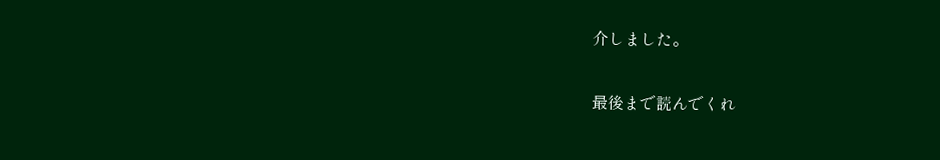介しました。

最後まで読んでくれ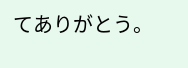てありがとう。